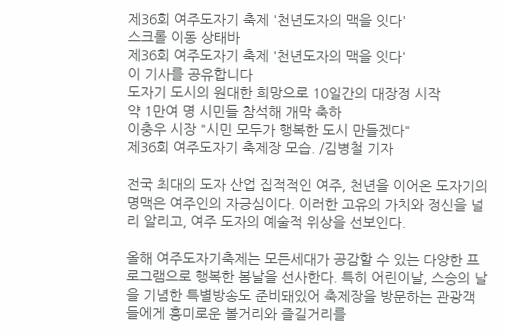제36회 여주도자기 축제 '천년도자의 맥을 잇다'
스크롤 이동 상태바
제36회 여주도자기 축제 '천년도자의 맥을 잇다'
이 기사를 공유합니다
도자기 도시의 원대한 희망으로 10일간의 대장정 시작
약 1만여 명 시민들 참석해 개막 축하
이충우 시장 "시민 모두가 행복한 도시 만들겠다"
제36회 여주도자기 축제장 모습. /김병철 기자

전국 최대의 도자 산업 집적적인 여주, 천년을 이어온 도자기의 명맥은 여주인의 자긍심이다. 이러한 고유의 가치와 정신을 널리 알리고, 여주 도자의 예술적 위상을 선보인다.

올해 여주도자기축제는 모든세대가 공감할 수 있는 다양한 프로그램으로 행복한 봄날을 선사한다. 특히 어린이날, 스승의 날을 기념한 특별방송도 준비돼있어 축제장을 방문하는 관광객들에게 흥미로운 볼거리와 즐길거리를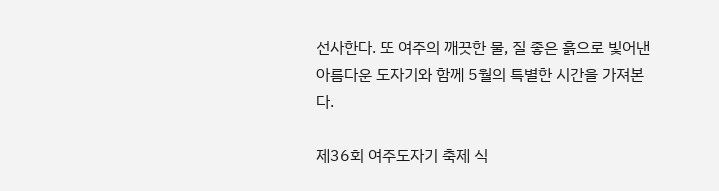선사한다. 또 여주의 깨끗한 물, 질 좋은 흙으로 빛어낸 아름다운 도자기와 함께 5월의 특별한 시간을 가져본다.

제36회 여주도자기 축제 식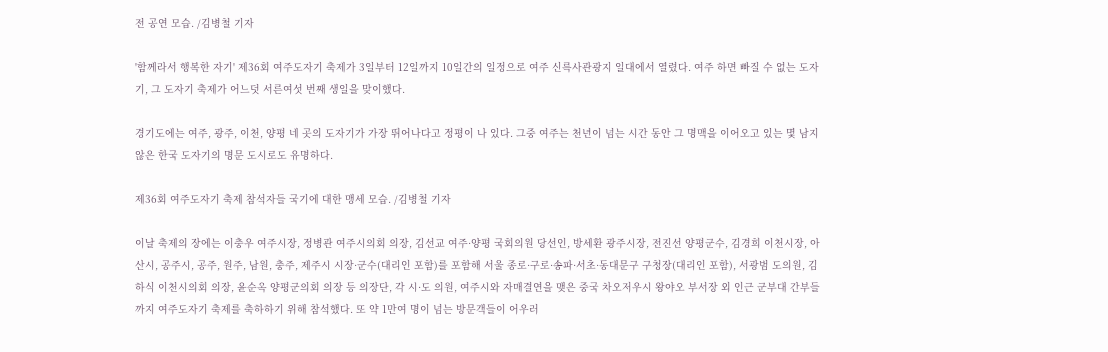전 공연 모습. /김병철 기자

'함께라서 행복한 자기' 제36회 여주도자기 축제가 3일부터 12일까지 10일간의 일정으로 여주 신륵사관광지 일대에서 열렸다. 여주 하면 빠질 수 없는 도자기, 그 도자기 축제가 어느덧 서른여섯 번째 생일을 맞이했다.

경기도에는 여주, 광주, 이천, 양평 네 곳의 도자기가 가장 뛰어나다고 정평이 나 있다. 그중 여주는 천년이 넘는 시간 동안 그 명맥을 이어오고 있는 몇 남지 않은 한국 도자기의 명문 도시로도 유명하다.

제36회 여주도자기 축제 참석자들 국기에 대한 맹세 모습. /김병철 기자

이날 축제의 장에는 이충우 여주시장, 정병관 여주시의회 의장, 김선교 여주·양평 국회의원 당선인, 방세환 광주시장, 전진선 양평군수, 김경희 이천시장, 아산시, 공주시, 공주, 원주, 남원, 충주, 제주시 시장·군수(대리인 포함)를 포함해 서울 종로·구로·송파·서초·동대문구 구청장(대리인 포함), 서광범 도의원, 김하식 이천시의회 의장, 윤순옥 양평군의회 의장 등 의장단, 각 시·도 의원, 여주시와 자매결연을 맺은 중국 차오저우시 왕야오 부서장 외 인근 군부대 간부들까지 여주도자기 축제를 축하하기 위해 참석했다. 또 약 1만여 명이 넘는 방문객들이 어우러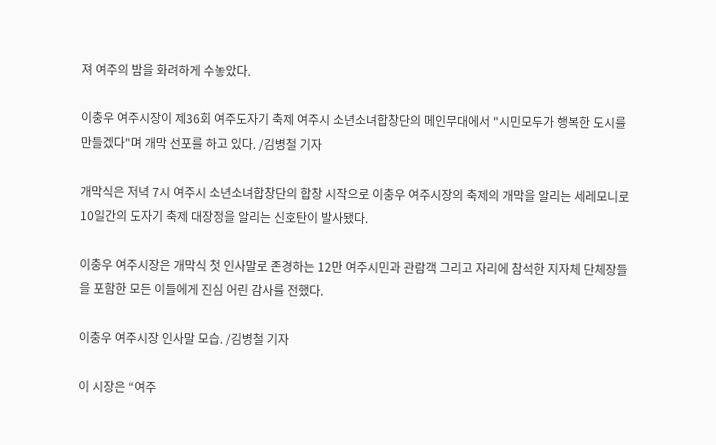져 여주의 밤을 화려하게 수놓았다.

이충우 여주시장이 제36회 여주도자기 축제 여주시 소년소녀합창단의 메인무대에서 "시민모두가 행복한 도시를 만들겠다"며 개막 선포를 하고 있다. /김병철 기자

개막식은 저녁 7시 여주시 소년소녀합창단의 합창 시작으로 이충우 여주시장의 축제의 개막을 알리는 세레모니로 10일간의 도자기 축제 대장정을 알리는 신호탄이 발사됐다.

이충우 여주시장은 개막식 첫 인사말로 존경하는 12만 여주시민과 관람객 그리고 자리에 참석한 지자체 단체장들을 포함한 모든 이들에게 진심 어린 감사를 전했다.

이충우 여주시장 인사말 모습. /김병철 기자

이 시장은 “여주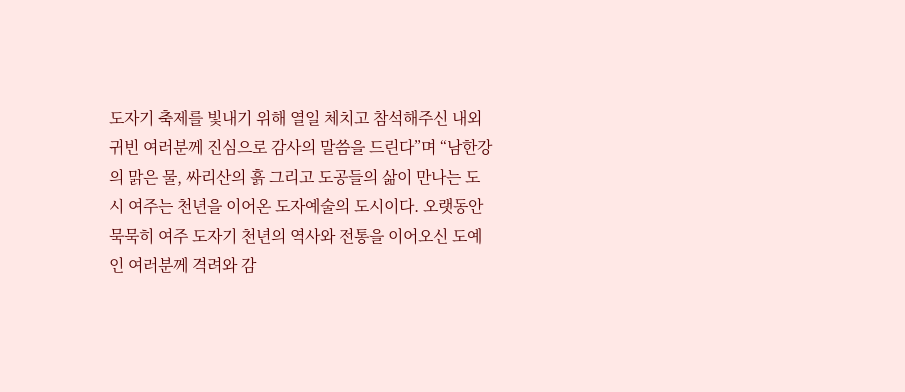도자기 축제를 빛내기 위해 열일 체치고 참석해주신 내외 귀빈 여러분께 진심으로 감사의 말씀을 드린다”며 “남한강의 맑은 물, 싸리산의 흙 그리고 도공들의 삶이 만나는 도시 여주는 천년을 이어온 도자예술의 도시이다. 오랫동안 묵묵히 여주 도자기 천년의 역사와 전통을 이어오신 도예인 여러분께 격려와 감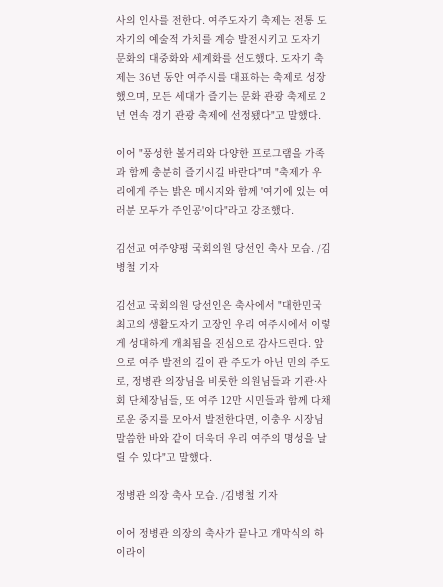사의 인사를 전한다. 여주도자기 축제는 전통 도자기의 예술적 가치를 계승 발전시키고 도자기 문화의 대중화와 세계화를 선도했다. 도자기 축제는 36년 동안 여주시를 대표하는 축제로 성장했으며, 모든 세대가 즐기는 문화 관광 축제로 2년 연속 경기 관광 축제에 선정됐다"고 말했다.

이어 "풍성한 볼거리와 다양한 프로그램을 가족과 함께 충분히 즐기시길 바란다"며 "축제가 우리에게 주는 밝은 메시지와 함께 '여기에 있는 여러분 모두가 주인공'이다"라고 강조했다.

김선교 여주양평 국회의원 당선인 축사 모습. /김병철 기자

김선교 국회의원 당선인은 축사에서 "대한민국 최고의 생활도자기 고장인 우리 여주시에서 이렇게 성대하게 개최됨을 진심으로 감사드린다. 앞으로 여주 발전의 길이 관 주도가 아닌 민의 주도로, 정병관 의장님을 비롯한 의원님들과 기관·사회 단체장님들, 또 여주 12만 시민들과 함께 다채로운 중지를 모아서 발전한다면, 이충우 시장님 말씀한 바와 같이 더욱더 우리 여주의 명성을 날릴 수 있다"고 말했다.

정병관 의장 축사 모습. /김병철 기자

이어 정병관 의장의 축사가 끝나고 개막식의 하이라이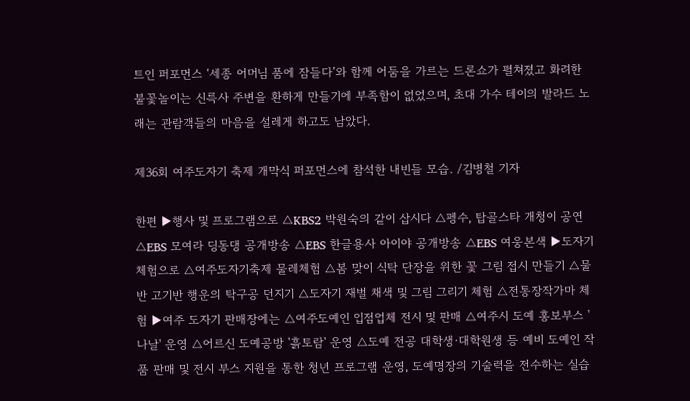트인 퍼포먼스 ‘세종 어머님 품에 잠들다’와 함께 어둠을 가르는 드론쇼가 펼쳐졌고 화려한 불꽃놀이는 신륵사 주변을 환하게 만들기에 부족함이 없었으며, 초대 가수 테이의 발라드 노래는 관람객들의 마음을 설레게 하고도 남았다.

제36회 여주도자기 축제 개막식 퍼포먼스에 참석한 내빈들 모습. /김병철 기자

한편 ▶행사 및 프로그램으로 △KBS2 박원숙의 같이 삽시다 △펭수, 탑골스타 개청이 공연 △EBS 모여라 딩동댕 공개방송 △EBS 한글용사 아이야 공개방송 △EBS 여웅본색 ▶도자기 체험으로 △여주도자기축제 물레체험 △봄 맞이 식탁 단장을 위한 꽃 그림 접시 만들기 △물반 고기반 행운의 탁구공 던지기 △도자기 재벌 채색 및 그림 그리기 체험 △전통장작가마 체험 ▶여주 도자기 판매장에는 △여주도예인 입점업체 전시 및 판매 △여주시 도예 홍보부스 '나날' 운영 △어르신 도예공방 '흙토람' 운영 △도예 전공 대학생·대학원생 등 예비 도예인 작품 판매 및 전시 부스 지원을 통한 청년 프로그램 운영, 도예명장의 기술력을 전수하는 실습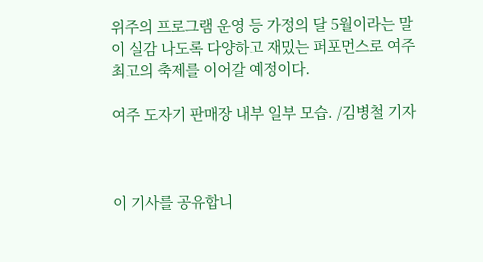위주의 프로그램 운영 등 가정의 달 5월이라는 말이 실감 나도록 다양하고 재밌는 퍼포먼스로 여주 최고의 축제를 이어갈 예정이다.

여주 도자기 판매장 내부 일부 모습. /김병철 기자



이 기사를 공유합니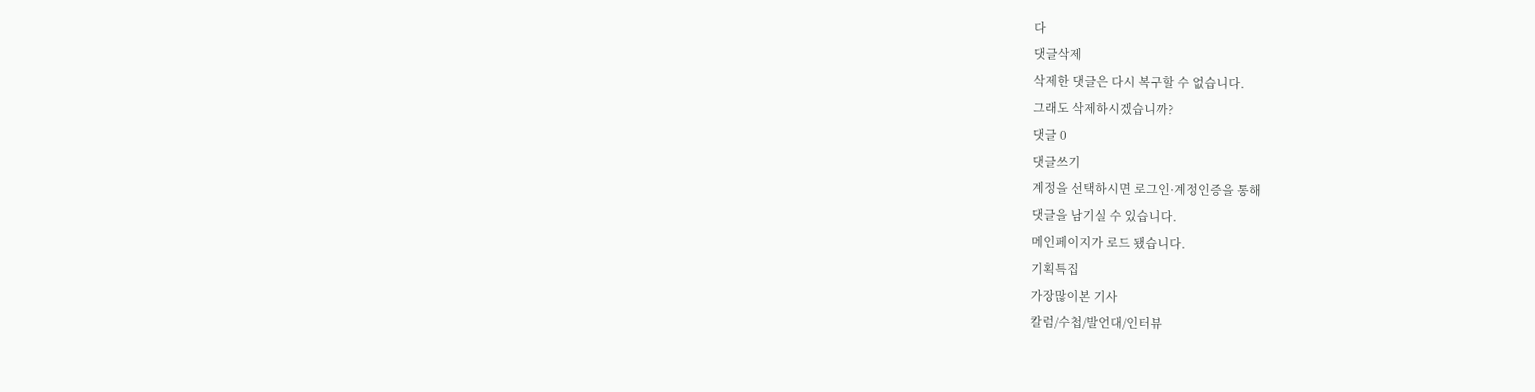다
댓글삭제
삭제한 댓글은 다시 복구할 수 없습니다.
그래도 삭제하시겠습니까?
댓글 0
댓글쓰기
계정을 선택하시면 로그인·계정인증을 통해
댓글을 남기실 수 있습니다.
메인페이지가 로드 됐습니다.
기획특집
가장많이본 기사
칼럼/수첩/발언대/인터뷰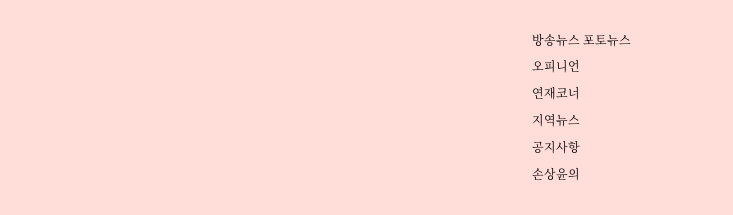방송뉴스 포토뉴스
오피니언
연재코너
지역뉴스
공지사항
손상윤의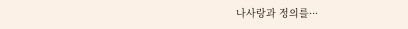나사랑과 정의를···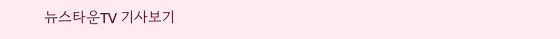뉴스타운TV 기사보기